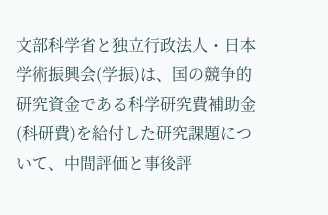文部科学省と独立行政法人・日本学術振興会(学振)は、国の競争的研究資金である科学研究費補助金(科研費)を給付した研究課題について、中間評価と事後評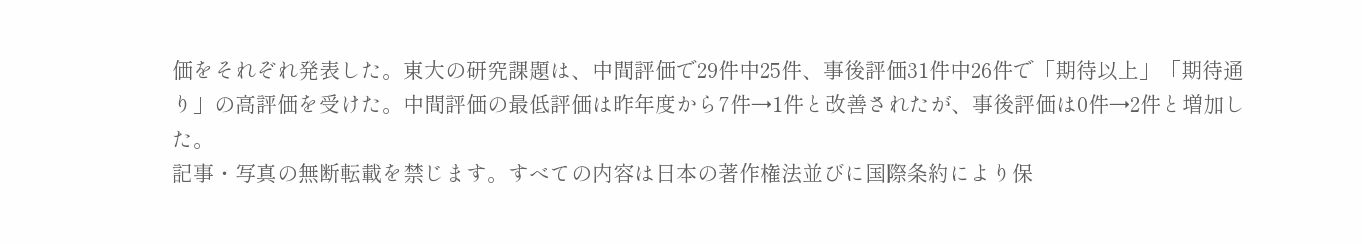価をそれぞれ発表した。東大の研究課題は、中間評価で29件中25件、事後評価31件中26件で「期待以上」「期待通り」の高評価を受けた。中間評価の最低評価は昨年度から7件→1件と改善されたが、事後評価は0件→2件と増加した。
記事・写真の無断転載を禁じます。すべての内容は日本の著作権法並びに国際条約により保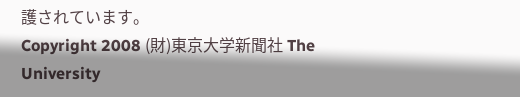護されています。
Copyright 2008 (財)東京大学新聞社 The University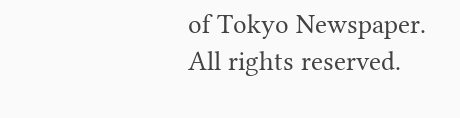of Tokyo Newspaper. All rights reserved.